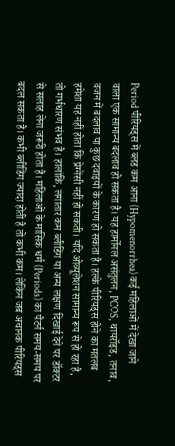Period पीरियड्स में ब्लड कम आना (Hypomenorrhea) कई महिलाओं में देखा जाने वाला एक सामान्य बदलाव हो सकता है। यह हार्मोनल असंतुलन, PCOS, थायरॉइड, तनाव, वजन में बदलाव या कुछ दवाइयों के कारण हो सकता है। हल्के पीरियड्स होने का मतलब हमेशा यह नहीं होता कि प्रेग्नेंसी नहीं हो सकती। यदि ओव्यूलेशन सामान्य रूप से हो रहा है, तो गर्भधारण संभव है। हालांकि, लगातार कम ब्लीडिंग या अन्य लक्षण दिखाई देने पर डॉक्टर से सलाह लेना जरूरी होता है। महिलाओं के मासिक धर्म (Periods) का पैटर्न समय-समय पर बदल सकता है। कभी ब्लीडिंग ज्यादा होती है तो कभी कम। लेकिन जब अचानक पीरियड्स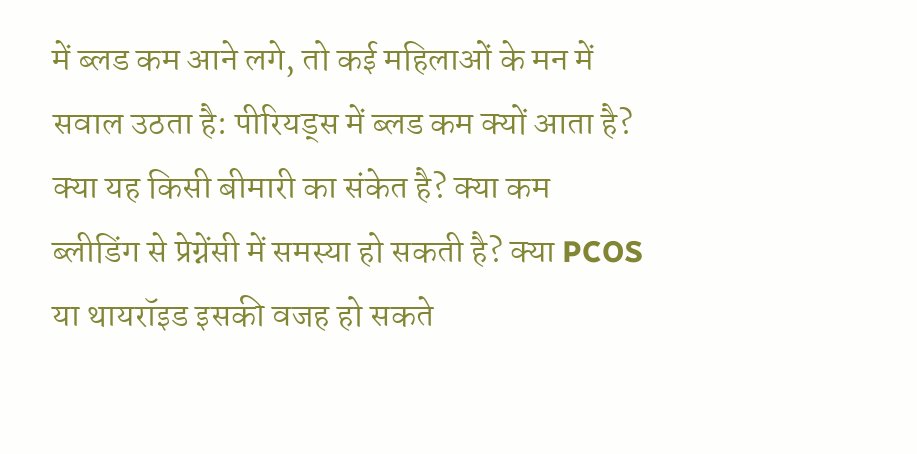में ब्लड कम आने लगे, तो कई महिलाओं के मन में सवाल उठता है: पीरियड्स में ब्लड कम क्यों आता है? क्या यह किसी बीमारी का संकेत है? क्या कम ब्लीडिंग से प्रेग्नेंसी में समस्या हो सकती है? क्या PCOS या थायरॉइड इसकी वजह हो सकते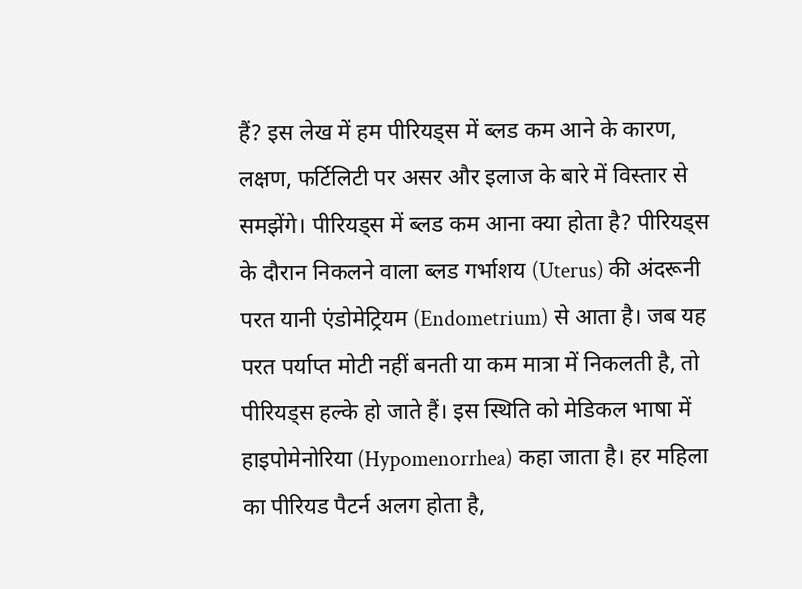हैं? इस लेख में हम पीरियड्स में ब्लड कम आने के कारण, लक्षण, फर्टिलिटी पर असर और इलाज के बारे में विस्तार से समझेंगे। पीरियड्स में ब्लड कम आना क्या होता है? पीरियड्स के दौरान निकलने वाला ब्लड गर्भाशय (Uterus) की अंदरूनी परत यानी एंडोमेट्रियम (Endometrium) से आता है। जब यह परत पर्याप्त मोटी नहीं बनती या कम मात्रा में निकलती है, तो पीरियड्स हल्के हो जाते हैं। इस स्थिति को मेडिकल भाषा में हाइपोमेनोरिया (Hypomenorrhea) कहा जाता है। हर महिला का पीरियड पैटर्न अलग होता है,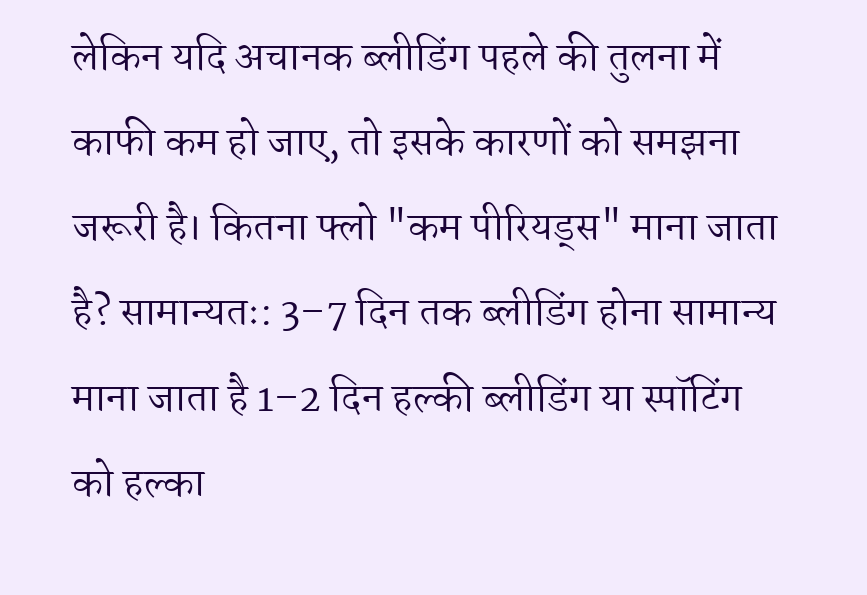लेकिन यदि अचानक ब्लीडिंग पहले की तुलना में काफी कम हो जाए, तो इसके कारणों को समझना जरूरी है। कितना फ्लो "कम पीरियड्स" माना जाता है? सामान्यतः: 3–7 दिन तक ब्लीडिंग होना सामान्य माना जाता है 1–2 दिन हल्की ब्लीडिंग या स्पॉटिंग को हल्का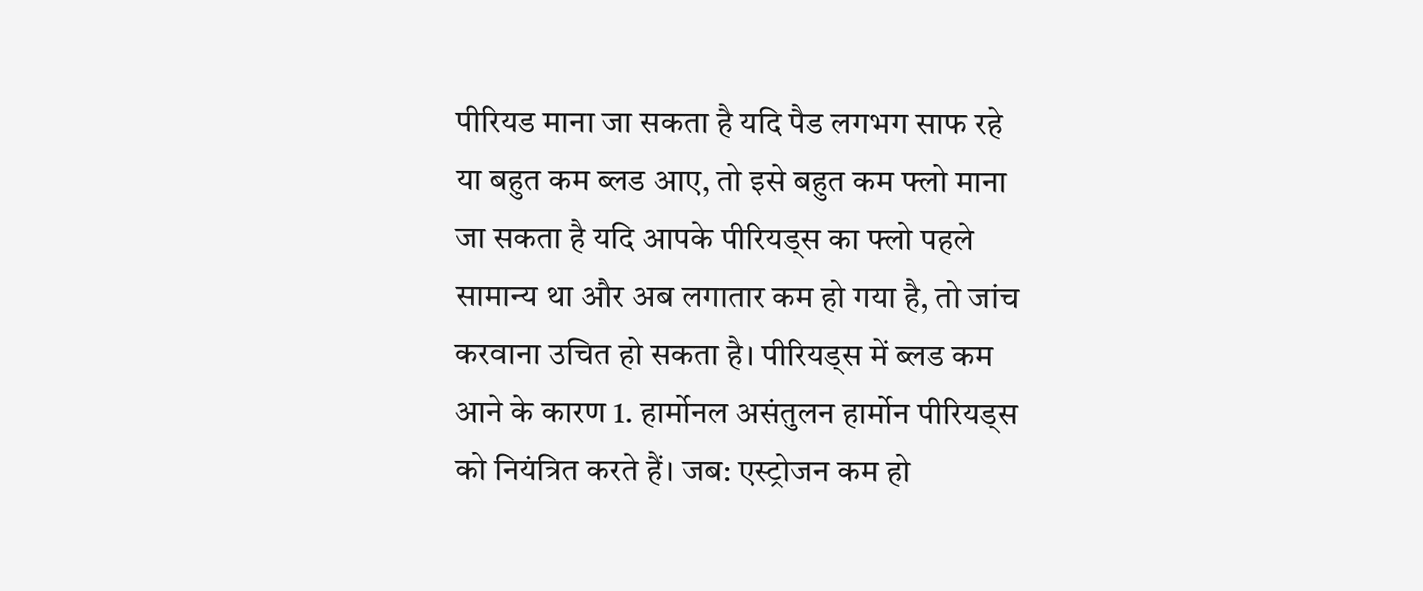पीरियड माना जा सकता है यदि पैड लगभग साफ रहे या बहुत कम ब्लड आए, तो इसे बहुत कम फ्लो माना जा सकता है यदि आपके पीरियड्स का फ्लो पहले सामान्य था और अब लगातार कम हो गया है, तो जांच करवाना उचित हो सकता है। पीरियड्स में ब्लड कम आने के कारण 1. हार्मोनल असंतुलन हार्मोन पीरियड्स को नियंत्रित करते हैं। जब: एस्ट्रोजन कम हो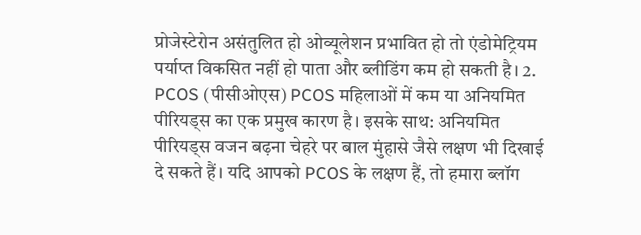प्रोजेस्टेरोन असंतुलित हो ओव्यूलेशन प्रभावित हो तो एंडोमेट्रियम पर्याप्त विकसित नहीं हो पाता और ब्लीडिंग कम हो सकती है। 2. PCOS (पीसीओएस) PCOS महिलाओं में कम या अनियमित पीरियड्स का एक प्रमुख कारण है। इसके साथ: अनियमित पीरियड्स वजन बढ़ना चेहरे पर बाल मुंहासे जैसे लक्षण भी दिखाई दे सकते हैं। यदि आपको PCOS के लक्षण हैं, तो हमारा ब्लॉग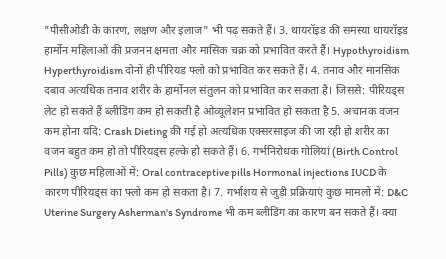"पीसीओडी के कारण, लक्षण और इलाज" भी पढ़ सकते हैं। 3. थायरॉइड की समस्या थायरॉइड हार्मोन महिलाओं की प्रजनन क्षमता और मासिक चक्र को प्रभावित करते हैं। Hypothyroidism Hyperthyroidism दोनों ही पीरियड फ्लो को प्रभावित कर सकते हैं। 4. तनाव और मानसिक दबाव अत्यधिक तनाव शरीर के हार्मोनल संतुलन को प्रभावित कर सकता है। जिससे: पीरियड्स लेट हो सकते हैं ब्लीडिंग कम हो सकती है ओव्यूलेशन प्रभावित हो सकता है 5. अचानक वजन कम होना यदि: Crash Dieting की गई हो अत्यधिक एक्सरसाइज की जा रही हो शरीर का वजन बहुत कम हो तो पीरियड्स हल्के हो सकते हैं। 6. गर्भनिरोधक गोलियां (Birth Control Pills) कुछ महिलाओं में: Oral contraceptive pills Hormonal injections IUCD के कारण पीरियड्स का फ्लो कम हो सकता है। 7. गर्भाशय से जुड़ी प्रक्रियाएं कुछ मामलों में: D&C Uterine Surgery Asherman's Syndrome भी कम ब्लीडिंग का कारण बन सकते हैं। क्या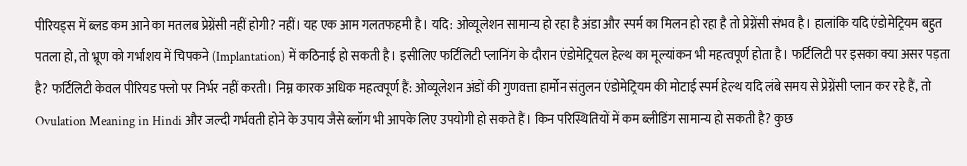पीरियड्स में ब्लड कम आने का मतलब प्रेग्नेंसी नहीं होगी? नहीं। यह एक आम गलतफहमी है। यदि: ओव्यूलेशन सामान्य हो रहा है अंडा और स्पर्म का मिलन हो रहा है तो प्रेग्नेंसी संभव है। हालांकि यदि एंडोमेट्रियम बहुत पतला हो, तो भ्रूण को गर्भाशय में चिपकने (Implantation) में कठिनाई हो सकती है। इसीलिए फर्टिलिटी प्लानिंग के दौरान एंडोमेट्रियल हेल्थ का मूल्यांकन भी महत्वपूर्ण होता है। फर्टिलिटी पर इसका क्या असर पड़ता है? फर्टिलिटी केवल पीरियड फ्लो पर निर्भर नहीं करती। निम्न कारक अधिक महत्वपूर्ण हैं: ओव्यूलेशन अंडों की गुणवत्ता हार्मोन संतुलन एंडोमेट्रियम की मोटाई स्पर्म हेल्थ यदि लंबे समय से प्रेग्नेंसी प्लान कर रहे हैं, तो Ovulation Meaning in Hindi और जल्दी गर्भवती होने के उपाय जैसे ब्लॉग भी आपके लिए उपयोगी हो सकते हैं। किन परिस्थितियों में कम ब्लीडिंग सामान्य हो सकती है? कुछ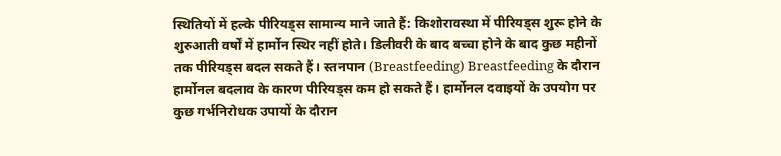स्थितियों में हल्के पीरियड्स सामान्य माने जाते हैं: किशोरावस्था में पीरियड्स शुरू होने के शुरुआती वर्षों में हार्मोन स्थिर नहीं होते। डिलीवरी के बाद बच्चा होने के बाद कुछ महीनों तक पीरियड्स बदल सकते हैं। स्तनपान (Breastfeeding) Breastfeeding के दौरान हार्मोनल बदलाव के कारण पीरियड्स कम हो सकते हैं। हार्मोनल दवाइयों के उपयोग पर कुछ गर्भनिरोधक उपायों के दौरान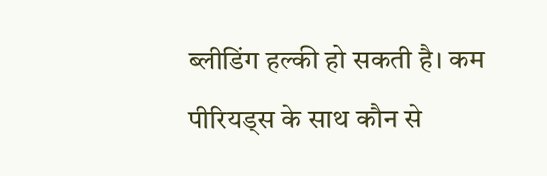ब्लीडिंग हल्की हो सकती है। कम पीरियड्स के साथ कौन से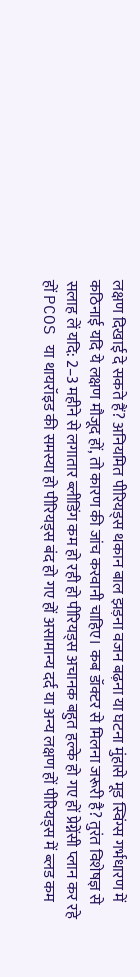लक्षण दिखाई दे सकते हैं? अनियमित पीरियड्स थकान बाल झड़ना वजन बढ़ना या घटना मुंहासे मूड स्विंग्स गर्भधारण में कठिनाई यदि ये लक्षण मौजूद हों, तो कारण की जांच करवानी चाहिए। कब डॉक्टर से मिलना जरूरी है? तुरंत विशेषज्ञ से सलाह लें यदि: 2–3 महीने से लगातार ब्लीडिंग कम हो रही हो पीरियड्स अचानक बहुत हल्के हो गए हों प्रेग्नेंसी प्लान कर रहे हों PCOS या थायरॉइड की समस्या हो पीरियड्स बंद हो गए हों असामान्य दर्द या अन्य लक्षण हों पीरियड्स में ब्लड कम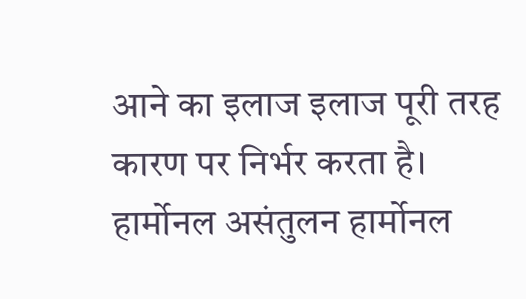आने का इलाज इलाज पूरी तरह कारण पर निर्भर करता है। हार्मोनल असंतुलन हार्मोनल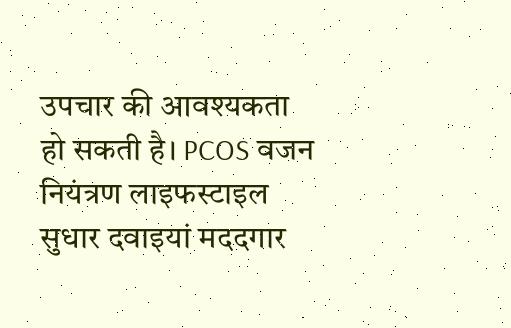उपचार की आवश्यकता हो सकती है। PCOS वजन नियंत्रण लाइफस्टाइल सुधार दवाइयां मददगार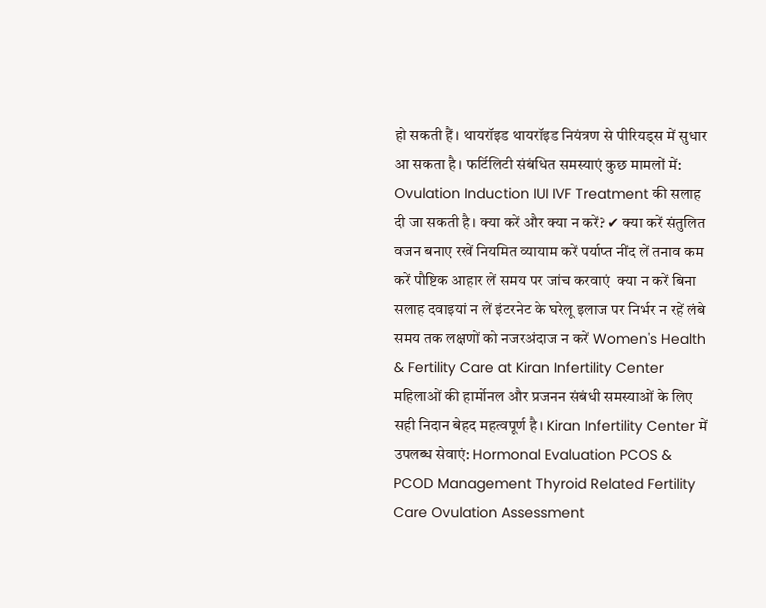हो सकती हैं। थायरॉइड थायरॉइड नियंत्रण से पीरियड्स में सुधार आ सकता है। फर्टिलिटी संबंधित समस्याएं कुछ मामलों में: Ovulation Induction IUI IVF Treatment की सलाह दी जा सकती है। क्या करें और क्या न करें? ✔ क्या करें संतुलित वजन बनाए रखें नियमित व्यायाम करें पर्याप्त नींद लें तनाव कम करें पौष्टिक आहार लें समय पर जांच करवाएं  क्या न करें बिना सलाह दवाइयां न लें इंटरनेट के घरेलू इलाज पर निर्भर न रहें लंबे समय तक लक्षणों को नजरअंदाज न करें Women's Health & Fertility Care at Kiran Infertility Center महिलाओं की हार्मोनल और प्रजनन संबंधी समस्याओं के लिए सही निदान बेहद महत्वपूर्ण है। Kiran Infertility Center में उपलब्ध सेवाएं: Hormonal Evaluation PCOS & PCOD Management Thyroid Related Fertility Care Ovulation Assessment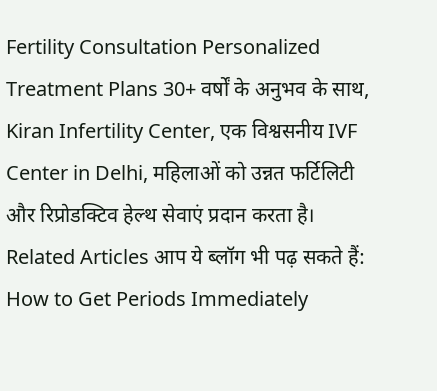Fertility Consultation Personalized Treatment Plans 30+ वर्षों के अनुभव के साथ, Kiran Infertility Center, एक विश्वसनीय IVF Center in Delhi, महिलाओं को उन्नत फर्टिलिटी और रिप्रोडक्टिव हेल्थ सेवाएं प्रदान करता है। Related Articles आप ये ब्लॉग भी पढ़ सकते हैं: How to Get Periods Immediately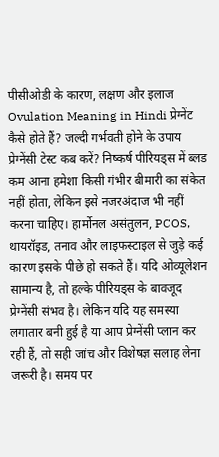पीसीओडी के कारण, लक्षण और इलाज Ovulation Meaning in Hindi प्रेग्नेंट कैसे होते हैं? जल्दी गर्भवती होने के उपाय प्रेग्नेंसी टेस्ट कब करें? निष्कर्ष पीरियड्स में ब्लड कम आना हमेशा किसी गंभीर बीमारी का संकेत नहीं होता, लेकिन इसे नजरअंदाज भी नहीं करना चाहिए। हार्मोनल असंतुलन, PCOS, थायरॉइड, तनाव और लाइफस्टाइल से जुड़े कई कारण इसके पीछे हो सकते हैं। यदि ओव्यूलेशन सामान्य है, तो हल्के पीरियड्स के बावजूद प्रेग्नेंसी संभव है। लेकिन यदि यह समस्या लगातार बनी हुई है या आप प्रेग्नेंसी प्लान कर रही हैं, तो सही जांच और विशेषज्ञ सलाह लेना जरूरी है। समय पर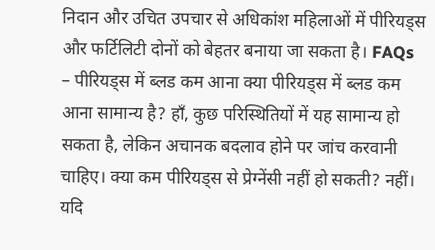निदान और उचित उपचार से अधिकांश महिलाओं में पीरियड्स और फर्टिलिटी दोनों को बेहतर बनाया जा सकता है। FAQs – पीरियड्स में ब्लड कम आना क्या पीरियड्स में ब्लड कम आना सामान्य है? हाँ, कुछ परिस्थितियों में यह सामान्य हो सकता है, लेकिन अचानक बदलाव होने पर जांच करवानी चाहिए। क्या कम पीरियड्स से प्रेग्नेंसी नहीं हो सकती? नहीं। यदि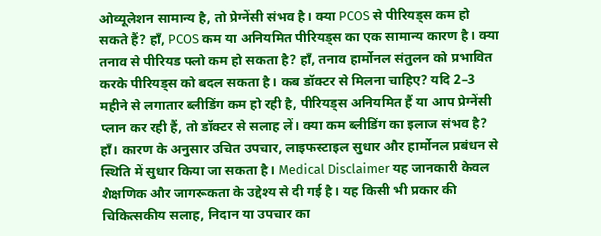ओव्यूलेशन सामान्य है, तो प्रेग्नेंसी संभव है। क्या PCOS से पीरियड्स कम हो सकते हैं? हाँ, PCOS कम या अनियमित पीरियड्स का एक सामान्य कारण है। क्या तनाव से पीरियड फ्लो कम हो सकता है? हाँ, तनाव हार्मोनल संतुलन को प्रभावित करके पीरियड्स को बदल सकता है। कब डॉक्टर से मिलना चाहिए? यदि 2–3 महीने से लगातार ब्लीडिंग कम हो रही है, पीरियड्स अनियमित हैं या आप प्रेग्नेंसी प्लान कर रही हैं, तो डॉक्टर से सलाह लें। क्या कम ब्लीडिंग का इलाज संभव है? हाँ। कारण के अनुसार उचित उपचार, लाइफस्टाइल सुधार और हार्मोनल प्रबंधन से स्थिति में सुधार किया जा सकता है। Medical Disclaimer यह जानकारी केवल शैक्षणिक और जागरूकता के उद्देश्य से दी गई है। यह किसी भी प्रकार की चिकित्सकीय सलाह, निदान या उपचार का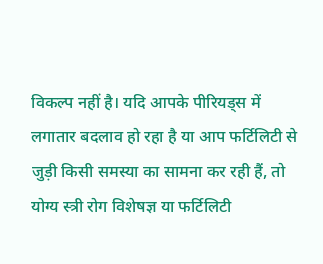विकल्प नहीं है। यदि आपके पीरियड्स में लगातार बदलाव हो रहा है या आप फर्टिलिटी से जुड़ी किसी समस्या का सामना कर रही हैं, तो योग्य स्त्री रोग विशेषज्ञ या फर्टिलिटी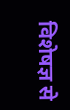विशेषज्ञ से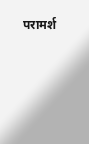परामर्श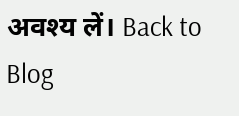अवश्य लें। Back to Blog